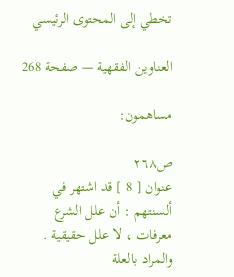تخطي إلى المحتوى الرئيسي

العناوين الفقهية — صفحة 268

مساهمون:

ص٢٦٨
عنوان [ 8 ] قد اشتهر في ألسنتهم : أن علل الشرع معرفات ، لا علل حقيقية . والمراد بالعلة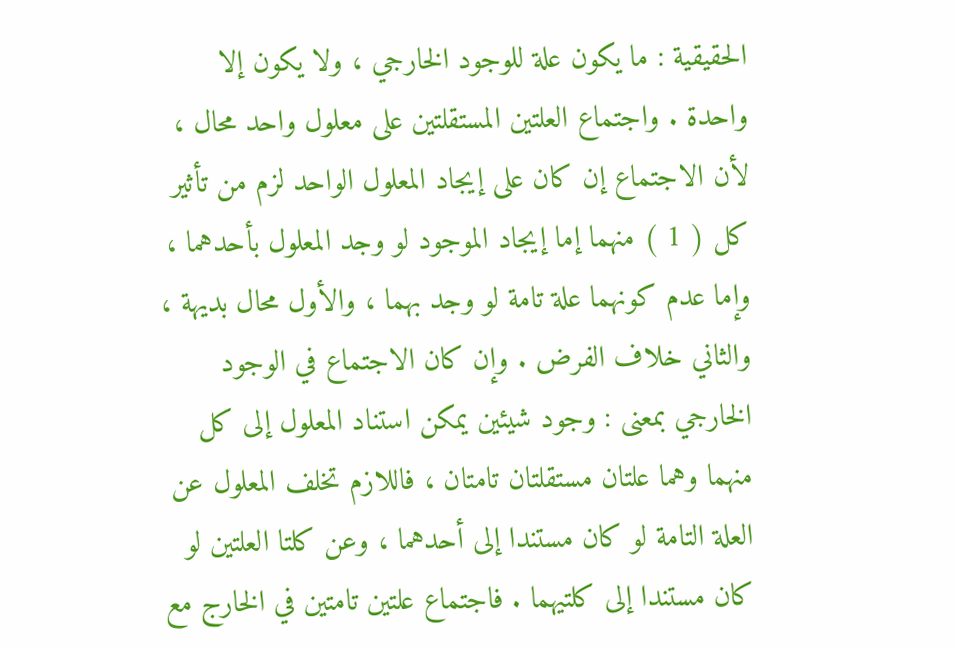الحقيقية : ما يكون علة للوجود الخارجي ، ولا يكون إلا واحدة . واجتماع العلتين المستقلتين على معلول واحد محال ، لأن الاجتماع إن كان على إيجاد المعلول الواحد لزم من تأثير كل ( 1 ) منهما إما إيجاد الموجود لو وجد المعلول بأحدهما ، وإما عدم كونهما علة تامة لو وجد بهما ، والأول محال بديهة ، والثاني خلاف الفرض . وإن كان الاجتماع في الوجود الخارجي بمعنى : وجود شيئين يمكن استناد المعلول إلى كل منهما وهما علتان مستقلتان تامتان ، فاللازم تخلف المعلول عن العلة التامة لو كان مستندا إلى أحدهما ، وعن كلتا العلتين لو كان مستندا إلى كلتيهما . فاجتماع علتين تامتين في الخارج مع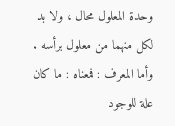وحدة المعلول محال ، ولا بد لكل منهما من معلول برأسه . وأما المعرف : فمعناه : ما كان علة للوجود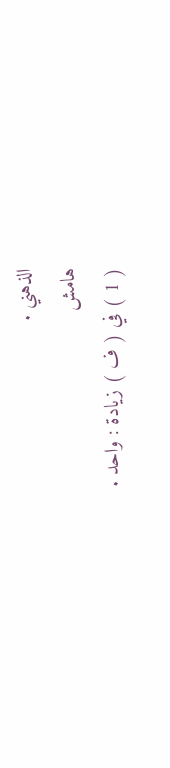الذهني .
هامش
( 1 ) في ( ف ) زيادة : واحد .